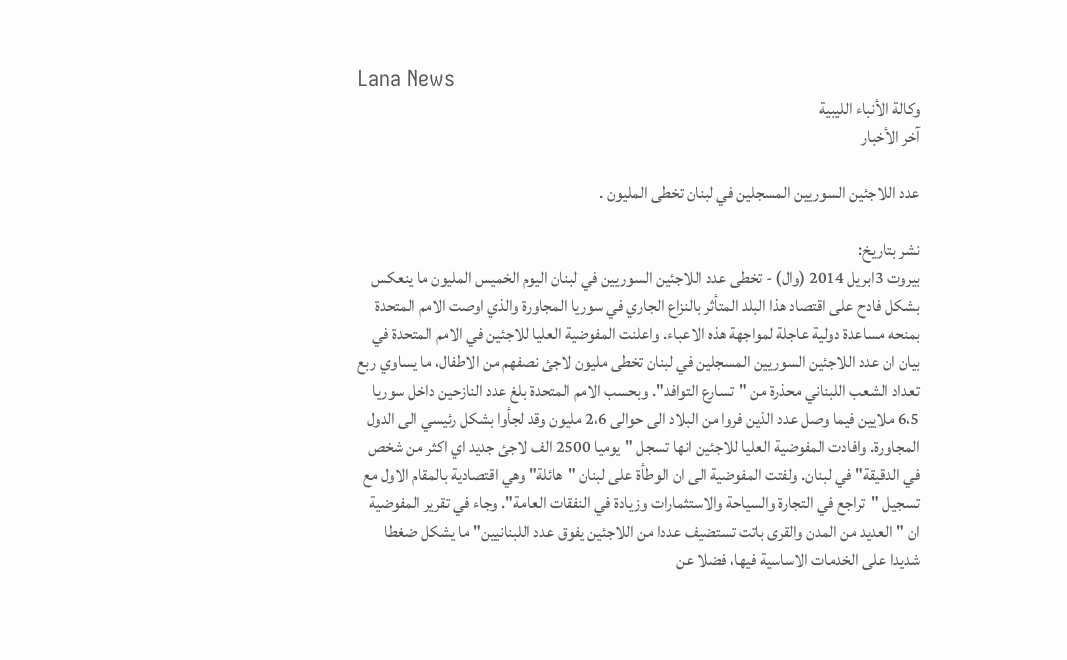Lana News
وكالة الأنباء الليبية
آخر الأخبار

عدد اللاجئين السوريين المسجلين في لبنان تخطى المليون .

نشر بتاريخ:
بيروت 3ابريل 2014 (وال) - تخطى عدد اللاجئين السوريين في لبنان اليوم الخميس المليون ما ينعكس بشكل فادح على اقتصاد هذا البلد المتأثر بالنزاع الجاري في سوريا المجاورة والذي اوصت الامم المتحدة بمنحه مساعدة دولية عاجلة لمواجهة هذه الاعباء. واعلنت المفوضية العليا للاجئين في الامم المتحدة في بيان ان عدد اللاجئين السوريين المسجلين في لبنان تخطى مليون لاجئ نصفهم من الاطفال، ما يساوي ربع تعداد الشعب اللبناني محذرة من "تسارع التوافد". وبحسب الامم المتحدة بلغ عدد النازحين داخل سوريا 6،5 ملايين فيما وصل عدد الذين فروا من البلاد الى حوالى 2،6 مليون وقد لجأوا بشكل رئيسي الى الدول المجاورة. وافادت المفوضية العليا للاجئين انها تسجل "يوميا 2500 الف لاجئ جديد اي اكثر من شخص في الدقيقة" في لبنان. ولفتت المفوضية الى ان الوطأة على لبنان "هائلة" وهي اقتصادية بالمقام الاول مع تسجيل "تراجع في التجارة والسياحة والاستثمارات وزيادة في النفقات العامة". وجاء في تقرير المفوضية ان "العديد من المدن والقرى باتت تستضيف عددا من اللاجئين يفوق عدد اللبنانيين" ما يشكل ضغطا شديدا على الخدمات الاساسية فيها، فضلا عن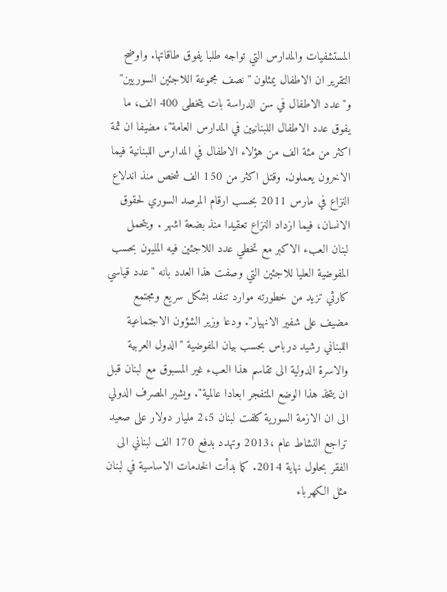المستشفيات والمدارس التي تواجه طلبا يفوق طاقاتها. واوضح التقرير ان الاطفال يمثلون "نصف مجموعة اللاجئين السوريين" و"عدد الاطفال في سن الدراسة بات يتخطى 400 الف، ما يفوق عدد الاطفال اللبنانيين في المدارس العامة"، مضيفا ان ثمة اكثر من مئة الف من هؤلاء الاطفال في المدارس اللبنانية فيما الاخرون يعملون. وقتل اكثر من 150 الف شخص منذ اندلاع النزاع في مارس 2011 بحسب ارقام المرصد السوري لحقوق الانسان، فيما ازداد النزاع تعقيدا منذ بضعة اشهر . ويتحمل لبنان العبء الاكبر مع تخطي عدد اللاجئين فيه المليون بحسب المفوضية العليا للاجئين التي وصفت هذا العدد بانه "عدد قياسي كارثي تزيد من خطورته موارد تنفد بشكل سريع ومجتمع مضيف على شفير الانهيار". ودعا وزير الشؤون الاجتماعية اللبناني رشيد درباس بحسب بيان المفوضية "الدول العربية والاسرة الدولية الى تقاسم هذا العبء غير المسبوق مع لبنان قبل ان يتخذ هذا الوضع المتفجر ابعادا عالمية". ويشير المصرف الدولي الى ان الازمة السورية كلفت لبنان 2،5 مليار دولار على صعيد تراجع النشاط عام ،2013 وتهدد بدفع 170 الف لبناني الى الفقر بحلول نهاية 2014. كما بدأت الخدمات الاساسية في لبنان مثل الكهرباء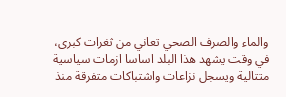والماء والصرف الصحي تعاني من ثغرات كبرى، في وقت يشهد هذا البلد اساسا ازمات سياسية متتالية ويسجل نزاعات واشتباكات متفرقة منذ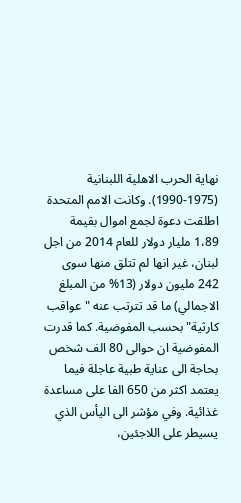نهاية الحرب الاهلية اللبنانية (1975-1990). وكانت الامم المتحدة اطلقت دعوة لجمع اموال بقيمة 1،89 مليار دولار للعام 2014 من اجل لبنان، غير انها لم تتلق منها سوى 242 مليون دولار (13% من المبلغ الاجمالي) ما قد تترتب عنه "عواقب كارثية" بحسب المفوضية. كما قدرت المفوضية ان حوالى 80 الف شخص بحاجة الى عناية طبية عاجلة فيما يعتمد اكثر من 650 الفا على مساعدة غذائية. وفي مؤشر الى اليأس الذي يسيطر على اللاجئين،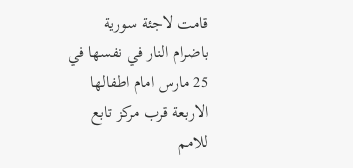قامت لاجئة سورية باضرام النار في نفسها في 25 مارس امام اطفالها الاربعة قرب مركز تابع للامم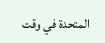المتحدة في وقت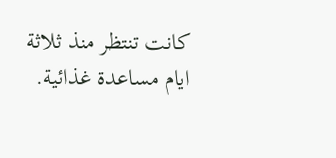كانت تنتظر منذ ثلاثة ايام مساعدة غذائية.